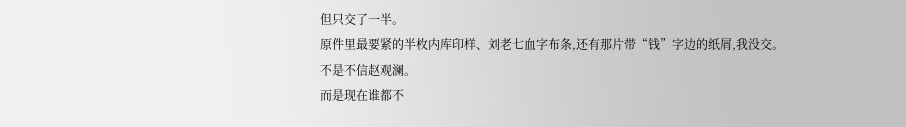但只交了一半。
原件里最要紧的半枚内库印样、刘老七血字布条,还有那片带“钱”字边的纸屑,我没交。
不是不信赵观澜。
而是现在谁都不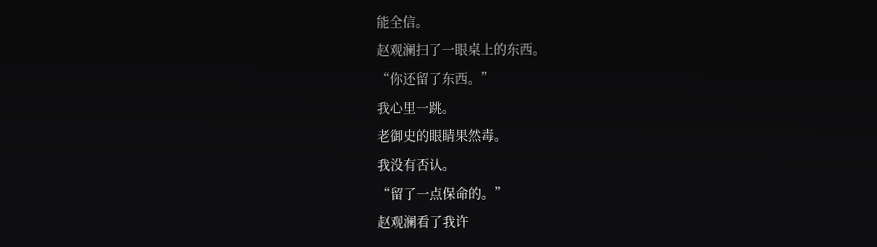能全信。
赵观澜扫了一眼桌上的东西。
“你还留了东西。”
我心里一跳。
老御史的眼睛果然毒。
我没有否认。
“留了一点保命的。”
赵观澜看了我许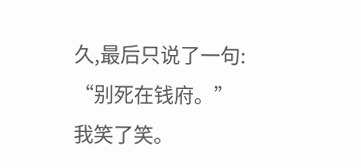久,最后只说了一句:
“别死在钱府。”
我笑了笑。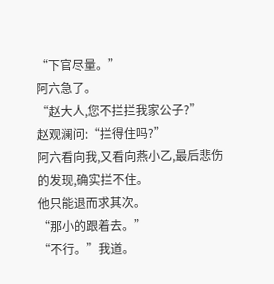“下官尽量。”
阿六急了。
“赵大人,您不拦拦我家公子?”
赵观澜问:“拦得住吗?”
阿六看向我,又看向燕小乙,最后悲伤的发现,确实拦不住。
他只能退而求其次。
“那小的跟着去。”
“不行。”我道。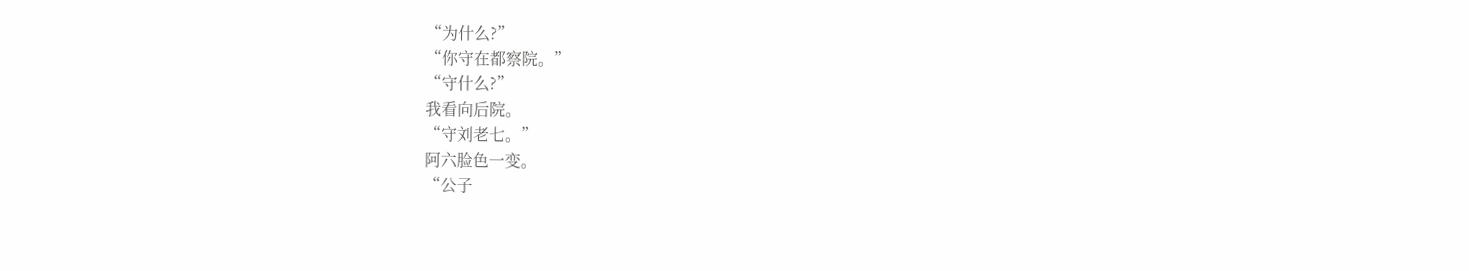“为什么?”
“你守在都察院。”
“守什么?”
我看向后院。
“守刘老七。”
阿六脸色一变。
“公子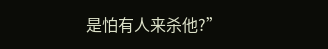是怕有人来杀他?”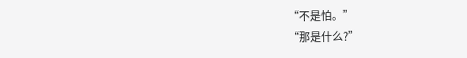“不是怕。”
“那是什么?”